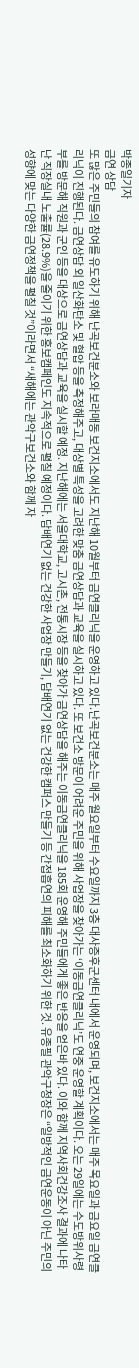박종일기자
금연 상담
또 많은 주민들의 참여를 유도하기 위해 난곡보건분소와 보라매동 보건지소에서도 지난해 10월부터 금연클리닉을 운영하고 있다.난곡보건분소는 매주 월요일부터 수요일까지 3층 대사증후군센터 내에서 운영되며, 보건지소에서는 매주 목요일과 금요일 금연클리닉이 진행된다. 금연상담 외 일산화탄소 및 혈압 등을 측정해주고, 대상별 특성을 고려한 맞춤 금연상담과 교육을 실시하고 있다. 또 보건소 방문이 어려운 주민을 위해 사업장을 찾아가는 ‘이동금연클리닉’도 연중 운영할 계획이다. 오는 29일에는 수도방위사령부를 방문해 직원과 군인 등을 대상으로 금연상담과 교육을 실시할 예정. 지난해에는 서울대학교, 고시촌, 전통시장 등을 찾아가 금연상담을 해주는 이동금연클리닉을 185회 운영해 주민들에게 좋은 반응을 얻은바 있다. 이와 함께 지역사회건강조사 결과에 나타난 직장실내 노출률(28.9%)을 줄이기 위한 홍보캠페인도 지속적으로 펼칠 예정이다. 담배연기 없는 건강한 사업장 만들기, 담배연기 없는 건강한 캠퍼스 만들기 등 간접흡연의 피해를 최소화하기 위한 것. 유종필 관악구청장은 “일방적인 금연운동이 아닌 주민의 성향에 맞는 다양한 금연정책을 펼칠 것”이라면서 “새해에는 관악구보건소와 함께 자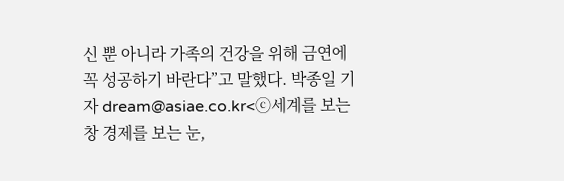신 뿐 아니라 가족의 건강을 위해 금연에 꼭 성공하기 바란다”고 말했다. 박종일 기자 dream@asiae.co.kr<ⓒ세계를 보는 창 경제를 보는 눈,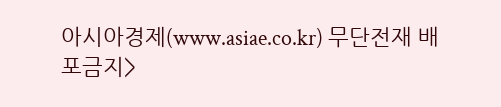아시아경제(www.asiae.co.kr) 무단전재 배포금지>